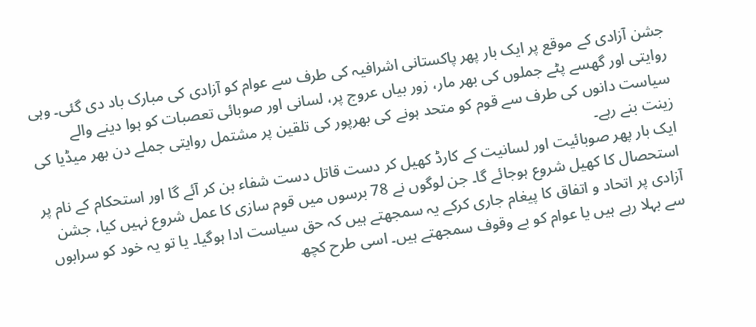جشن آزادی کے موقع پر ایک بار پھر پاکستانی اشرافیہ کی طرف سے عوام کو آزادی کی مبارک باد دی گئی۔ وہی روایتی اور گھسے پٹے جملوں کی بھر مار، زور بیاں عروج پر، لسانی اور صوبائی تعصبات کو ہوا دینے والے سیاست دانوں کی طرف سے قوم کو متحد ہونے کی بھرپور کی تلقین پر مشتمل روایتی جملے دن بھر میڈیا کی زینت بنے رہے۔
ایک بار پھر صوبائیت اور لسانیت کے کارڈ کھیل کر دست قاتل دست شفاء بن کر آئے گا اور استحکام کے نام پر استحصال کا کھیل شروع ہوجائے گا۔ جن لوگوں نے 78 برسوں میں قوم سازی کا عمل شروع نہیں کیا، جشن آزادی پر اتحاد و اتفاق کا پیغام جاری کرکے یہ سمجھتے ہیں کہ حق سیاست ادا ہوگیا۔ یا تو یہ خود کو سرابوں سے بہلا رہے ہیں یا عوام کو بے وقوف سمجھتے ہیں۔ اسی طرح کچھ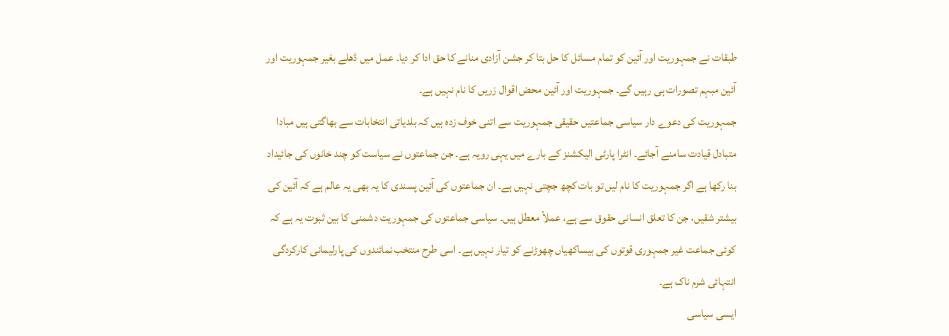طبقات نے جمہوریت اور آئین کو تمام مسائل کا حل بتا کر جشن آزادی منانے کا حق ادا کر دیا۔ عمل میں ڈھلے بغیر جمہوریت اور آئین مبہم تصورات ہی رہیں گے۔ جمہوریت اور آئین محض اقوال زریں کا نام نہیں ہے۔
جمہوریت کی دعوے دار سیاسی جماعتیں حقیقی جمہوریت سے اتنی خوف زدہ ہیں کہ بلدیاتی انتخابات سے بھاگتی ہیں مبادا متبادل قیادت سامنے آجائے۔ انٹرا پارٹی الیکشنز کے بارے میں یہی رویہ ہے۔ جن جماعتوں نے سیاست کو چند خانوں کی جائیداد بنا رکھا ہے اگر جمہوریت کا نام لیں تو بات کچھ جچتی نہیں ہے۔ ان جماعتوں کی آئین پسندی کا یہ بھی یہ عالم ہے کہ آئین کی بیشتر شقیں، جن کا تعلق انسانی حقوق سے ہے، عملاً معطل ہیں۔ سیاسی جماعتوں کی جمہوریت دشمنی کا بین ثبوت یہ ہے کہ کوئی جماعت غیر جمہوری قوتوں کی بیساکھیاں چھوڑنے کو تیار نہیں ہے۔ اسی طرح منتخب نمائندوں کی پارلیمانی کارکردگی انتہائی شرم ناک ہے۔
ایسی سیاسی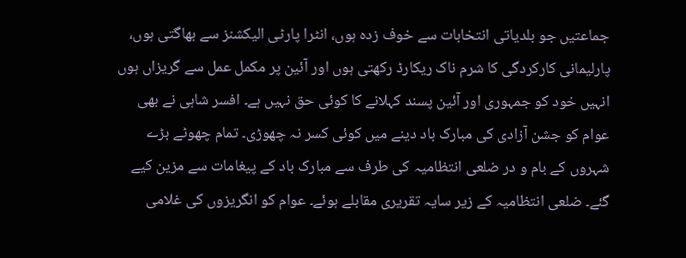جماعتیں جو بلدیاتی انتخابات سے خوف زدہ ہوں، انٹرا پارٹی الیکشنز سے بھاگتی ہوں، پارلیمانی کارکردگی کا شرم ناک ریکارڈ رکھتی ہوں اور آئین پر مکمل عمل سے گریزاں ہوں انہیں خود کو جمہوری اور آئین پسند کہلانے کا کوئی حق نہیں ہے۔ افسر شاہی نے بھی عوام کو جشن آزادی کی مبارک باد دینے میں کوئی کسر نہ چھوڑی۔ تمام چھوٹے بڑے شہروں کے بام و در ضلعی انتظامیہ کی طرف سے مبارک باد کے پیغامات سے مزین کیے گئے۔ ضلعی انتظامیہ کے زیر سایہ تقریری مقابلے ہوئے۔ عوام کو انگریزوں کی غلامی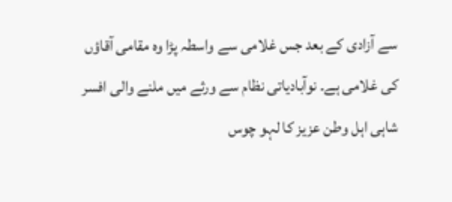سے آزادی کے بعد جس غلامی سے واسطہ پڑا وہ مقامی آقاؤں کی غلامی ہے۔ نوآبادیاتی نظام سے ورثے میں ملنے والی افسر شاہی اہل وطن عزیز کا لہو چوس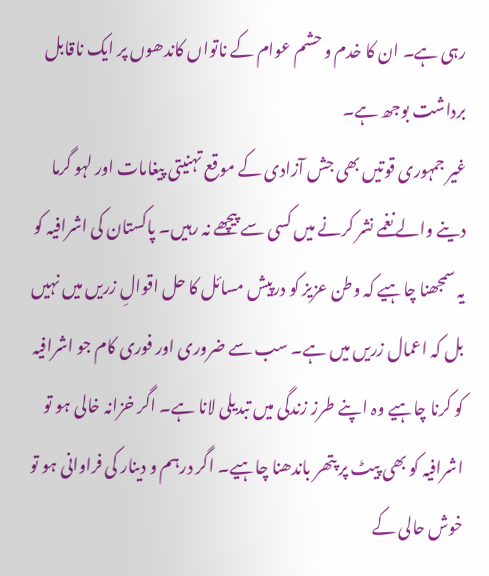رہی ہے۔ ان کا خدم و حشم عوام کے ناتواں کاندھوں پر ایک ناقابل برداشت بوجھ ہے۔
غیر جمہوری قوتیں بھی جش آزادی کے موقع تہنیتی پیغامات اور لہو گرما دینے والے نغمے نشر کرنے میں کسی سے پیچھے نہ رہیں۔ پاکستان کی اشرافیہ کو یہ سمجھنا چاہیے کہ وطن عزیز کو درپیش مسائل کا حل اقوالِ زریں میں نہیں بل کہ اعمال زریں میں ہے۔ سب سے ضروری اور فوری کام جو اشرافیہ کو کرنا چاہیے وہ اپنے طرز زندگی میں تبدیلی لانا ہے۔ اگر خزانہ خالی ہو تو اشرافیہ کو بھی پیٹ پر پتھر باندھنا چاہیے۔ اگر درہم و دینار کی فراوانی ہو تو خوش حالی کے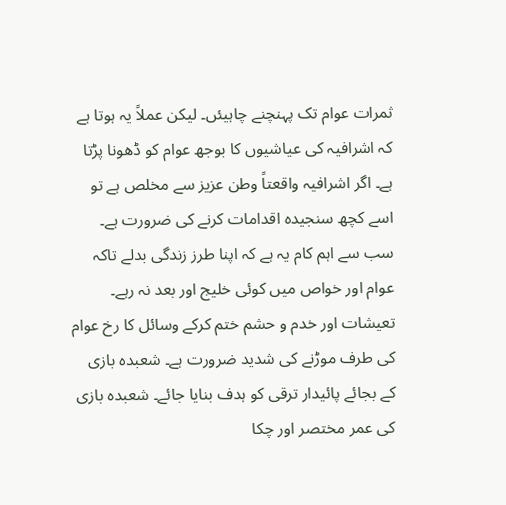ثمرات عوام تک پہنچنے چاہیئں۔ لیکن عملاً یہ ہوتا ہے کہ اشرافیہ کی عیاشیوں کا بوجھ عوام کو ڈھونا پڑتا ہے۔ اگر اشرافیہ واقعتاً وطن عزیز سے مخلص ہے تو اسے کچھ سنجیدہ اقدامات کرنے کی ضرورت ہے۔
سب سے اہم کام یہ ہے کہ اپنا طرز زندگی بدلے تاکہ عوام اور خواص میں کوئی خلیج اور بعد نہ رہے۔ تعیشات اور خدم و حشم ختم کرکے وسائل کا رخ عوام کی طرف موڑنے کی شدید ضرورت ہے۔ شعبدہ بازی کے بجائے پائیدار ترقی کو ہدف بنایا جائے۔ شعبدہ بازی کی عمر مختصر اور چکا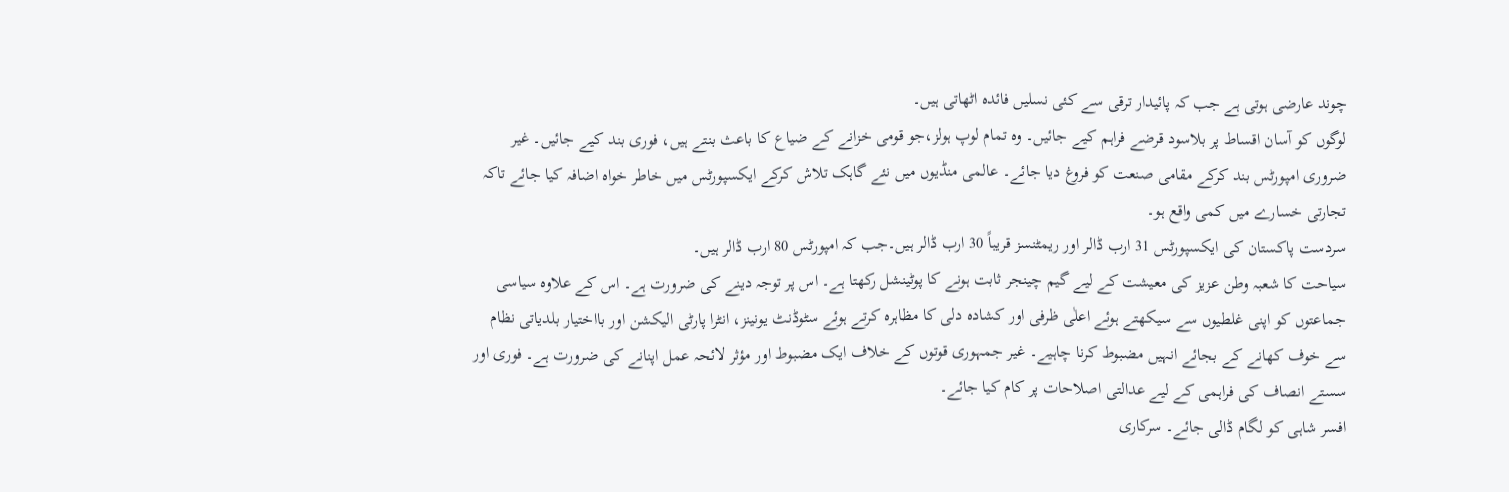چوند عارضی ہوتی ہے جب کہ پائیدار ترقی سے کئی نسلیں فائدہ اٹھاتی ہیں۔
لوگوں کو آسان اقساط پر بلاسود قرضے فراہم کیے جائیں۔ وہ تمام لوپ ہولز،جو قومی خزانے کے ضیاع کا باعث بنتے ہیں، فوری بند کیے جائیں۔ غیر ضروری امپورٹس بند کرکے مقامی صنعت کو فروغ دیا جائے۔ عالمی منڈیوں میں نئے گاہک تلاش کرکے ایکسپورٹس میں خاطر خواہ اضافہ کیا جائے تاکہ تجارتی خسارے میں کمی واقع ہو۔
سردست پاکستان کی ایکسپورٹس 31 ارب ڈالر اور ریمٹنسز قریباً 30 ارب ڈالر ہیں۔جب کہ امپورٹس 80 ارب ڈالر ہیں۔
سیاحت کا شعبہ وطن عزیز کی معیشت کے لیے گیم چینجر ثابت ہونے کا پوٹینشل رکھتا ہے۔ اس پر توجہ دینے کی ضرورت ہے۔ اس کے علاوہ سیاسی جماعتوں کو اپنی غلطیوں سے سیکھتے ہوئے اعلٰی ظرفی اور کشادہ دلی کا مظاہرہ کرتے ہوئے سٹوڈنٹ یونینز، انٹرا پارٹی الیکشن اور بااختیار بلدیاتی نظام سے خوف کھانے کے بجائے انہیں مضبوط کرنا چاہیے۔ غیر جمہوری قوتوں کے خلاف ایک مضبوط اور مؤثر لائحہ عمل اپنانے کی ضرورت ہے۔ فوری اور سستے انصاف کی فراہمی کے لیے عدالتی اصلاحات پر کام کیا جائے۔
افسر شاہی کو لگام ڈالی جائے۔ سرکاری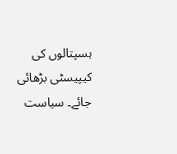ہسپتالوں کی کیپیسٹی بڑھائی جائے۔ سیاست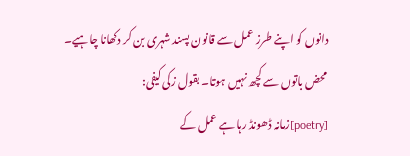دانوں کو اپنے طرز عمل سے قانون پسند شہری بن کر دکھانا چاہیے۔ محض باتوں سے کچھ نہیں ہوتا۔ بقول زکی کیفی:
[poetry]زمانہ ڈھونڈ رہا ہے عمل کے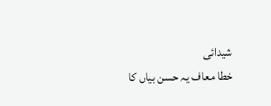شیدائی
خطا معاف یہ حسن بیاں کا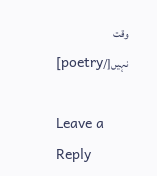وقت نہیں[/poetry]

Leave a Reply